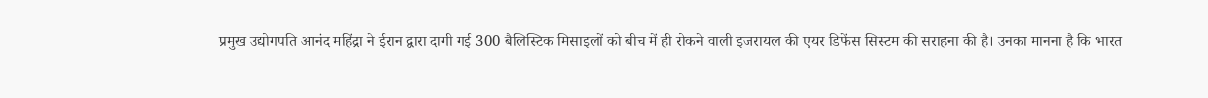प्रमुख उद्योगपति आनंद महिंद्रा ने ईरान द्वारा दागी गई 300 बैलिस्टिक मिसाइलों को बीच में ही रोकने वाली इजरायल की एयर डिफेंस सिस्टम की सराहना की है। उनका मानना है कि भारत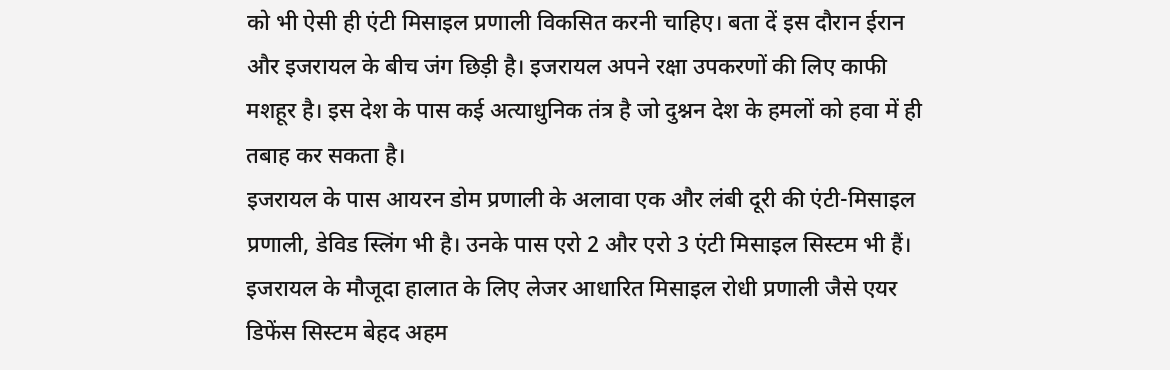को भी ऐसी ही एंटी मिसाइल प्रणाली विकसित करनी चाहिए। बता दें इस दौरान ईरान और इजरायल के बीच जंग छिड़ी है। इजरायल अपने रक्षा उपकरणों की लिए काफी मशहूर है। इस देश के पास कई अत्याधुनिक तंत्र है जो दुश्नन देश के हमलों को हवा में ही तबाह कर सकता है।
इजरायल के पास आयरन डोम प्रणाली के अलावा एक और लंबी दूरी की एंटी-मिसाइल प्रणाली, डेविड स्लिंग भी है। उनके पास एरो 2 और एरो 3 एंटी मिसाइल सिस्टम भी हैं। इजरायल के मौजूदा हालात के लिए लेजर आधारित मिसाइल रोधी प्रणाली जैसे एयर डिफेंस सिस्टम बेहद अहम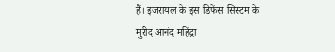हैं। इजरायल के इस डिफेंस सिस्टम के मुरीद आनंद महिंद्रा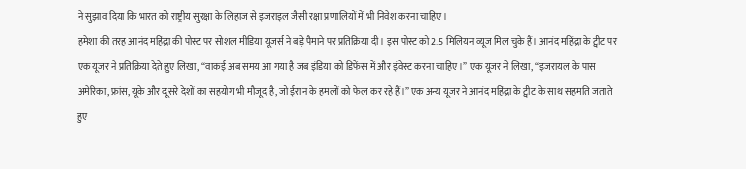ने सुझाव दिया कि भारत को राष्ट्रीय सुरक्षा के लिहाज से इजराइल जैसी रक्षा प्रणालियों में भी निवेश करना चाहिए।
हमेशा की तरह आनंद महिंद्रा की पोस्ट पर सोशल मीडिया यूजर्स ने बड़े पैमाने पर प्रतिक्रिया दी। इस पोस्ट को 2.5 मिलियन व्यूज मिल चुके हैं। आनंद महिंद्रा के ट्वीट पर एक यूजर ने प्रतिक्रिया देते हुए लिखा, “वाकई अब समय आ गया है जब इंडिया को डिफेंस में और इंवेस्ट करना चाहिए।” एक यूजर ने लिखा, “इजरायल के पास अमेरिका, फ्रांस, यूके और दूसरे देशों का सहयोग भी मौजूद है, जो ईरान के हमलों को फेल कर रहे हैं।” एक अन्य यूजर ने आनंद महिंद्रा के ट्वीट के साथ सहमति जताते हुए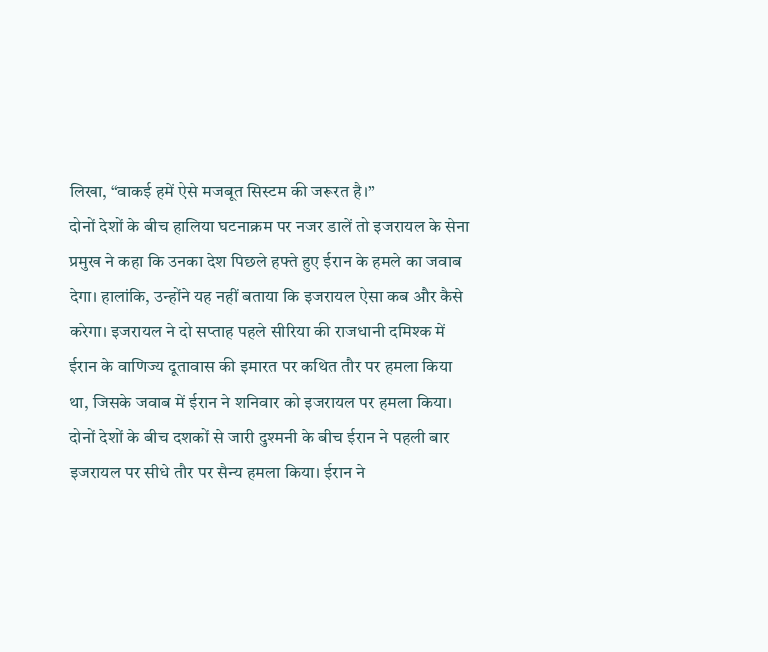लिखा, “वाकई हमें ऐसे मजबूत सिस्टम की जरूरत है।”
दोनों देशों के बीच हालिया घटनाक्रम पर नजर डालें तो इजरायल के सेना प्रमुख ने कहा कि उनका देश पिछले हफ्ते हुए ईरान के हमले का जवाब देगा। हालांकि, उन्होंने यह नहीं बताया कि इजरायल ऐसा कब और कैसे करेगा। इजरायल ने दो सप्ताह पहले सीरिया की राजधानी दमिश्क में ईरान के वाणिज्य दूतावास की इमारत पर कथित तौर पर हमला किया था, जिसके जवाब में ईरान ने शनिवार को इजरायल पर हमला किया। दोनों देशों के बीच दशकों से जारी दुश्मनी के बीच ईरान ने पहली बार इजरायल पर सीधे तौर पर सैन्य हमला किया। ईरान ने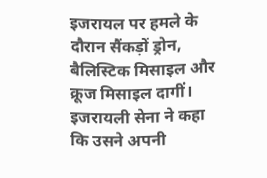इजरायल पर हमले के दौरान सैंकड़ों ड्रोन, बैलिस्टिक मिसाइल और क्रूज मिसाइल दागीं। इजरायली सेना ने कहा कि उसने अपनी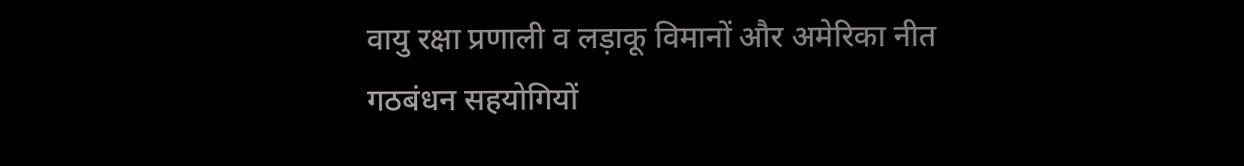वायु रक्षा प्रणाली व लड़ाकू विमानों और अमेरिका नीत गठबंधन सहयोगियों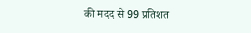की मदद से 99 प्रतिशत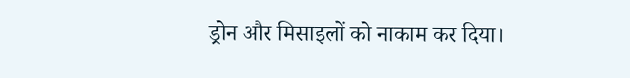ड्रोन और मिसाइलों को नाकाम कर दिया।